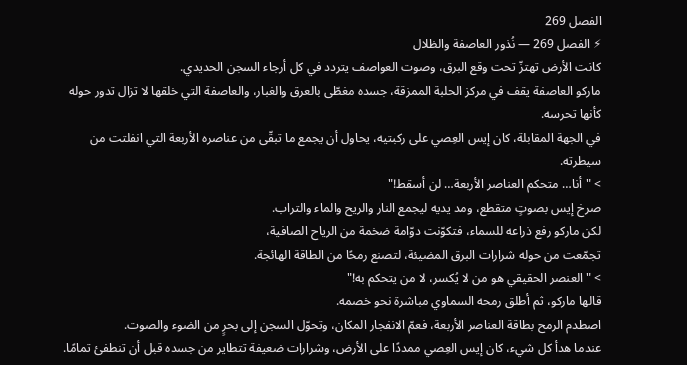الفصل 269
⚡ الفصل 269 — نُذور العاصفة والظلال
كانت الأرض تهتزّ تحت وقع البرق، وصوت العواصف يتردد في كل أرجاء السجن الحديدي.
ماركو العاصفة يقف في مركز الحلبة الممزقة، جسده مغطّى بالعرق والغبار، والعاصفة التي خلقها لا تزال تدور حوله كأنها تحرسه.
في الجهة المقابلة، كان إيس العِصي على ركبتيه، يحاول أن يجمع ما تبقّى من عناصره الأربعة التي انفلتت من سيطرته.
> "أنا… متحكم العناصر الأربعة… لن أسقط!"
صرخ إيس بصوتٍ متقطع، ومد يديه ليجمع النار والريح والماء والتراب.
لكن ماركو رفع ذراعه للسماء، فتكوّنت دوّامة ضخمة من الرياح الصافية،
تجمّعت من حوله شرارات البرق المضيئة، لتصنع رمحًا من الطاقة الهائجة.
> "العنصر الحقيقي هو من لا يُكسر، لا من يتحكم به!"
قالها ماركو، ثم أطلق رمحه السماوي مباشرة نحو خصمه.
اصطدم الرمح بطاقة العناصر الأربعة، فعمّ الانفجار المكان، وتحوّل السجن إلى بحرٍ من الضوء والصوت.
عندما هدأ كل شيء، كان إيس العِصي ممددًا على الأرض، وشرارات ضعيفة تتطاير من جسده قبل أن تنطفئ تمامًا.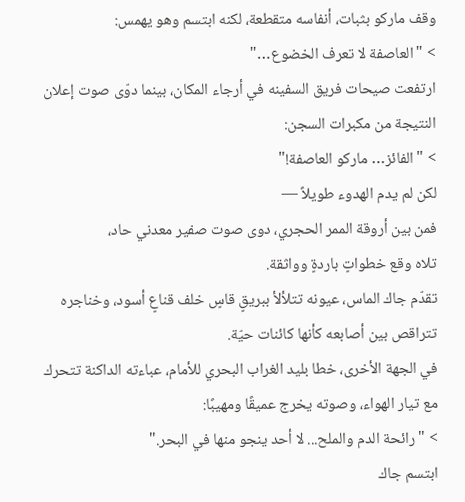وقف ماركو بثبات، أنفاسه متقطعة، لكنه ابتسم وهو يهمس:
> "العاصفة لا تعرف الخضوع…"
ارتفعت صيحات فريق السفينه في أرجاء المكان، بينما دوّى صوت إعلان النتيجة من مكبرات السجن:
> "الفائز… ماركو العاصفة!"
لكن لم يدم الهدوء طويلاً —
فمن بين أروقة الممر الحجري، دوى صوت صفير معدني حاد،
تلاه وقع خطواتٍ باردةٍ وواثقة.
تقدّم جاك الماس، عيونه تتلألأ ببريقٍ قاسٍ خلف قناعٍ أسود، وخناجره تتراقص بين أصابعه كأنها كائنات حيّة.
في الجهة الأخرى، خطا بليد الغراب البحري للأمام، عباءته الداكنة تتحرك مع تيار الهواء، وصوته يخرج عميقًا ومهيبًا:
> "رائحة الدم والملح... لا أحد ينجو منها في البحر."
ابتسم جاك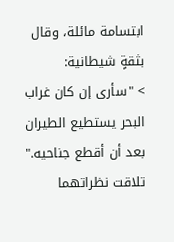ابتسامة مائلة، وقال بثقةٍ شيطانية:
> "سأرى إن كان غراب البحر يستطيع الطيران بعد أن أقطع جناحيه."
تلاقت نظراتهما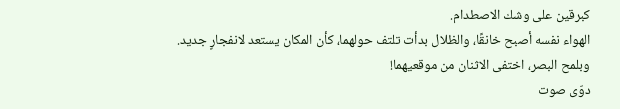كبرقين على وشك الاصطدام.
الهواء نفسه أصبح خانقًا، والظلال بدأت تلتف حولهما، كأن المكان يستعد لانفجارٍ جديد.
وبلمح البصر، اختفى الاثنان من موقعيهما!
دوّى صوت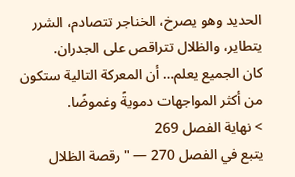الحديد وهو يصرخ، الخناجر تتصادم، الشرر يتطاير، والظلال تتراقص على الجدران.
كان الجميع يعلم… أن المعركة التالية ستكون من أكثر المواجهات دمويةً وغموضًا.
> نهاية الفصل 269
يتبع في الفصل 270 — "رقصة الظلال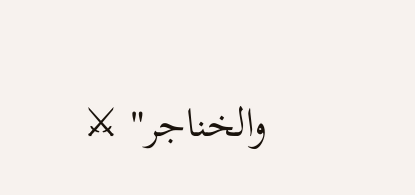والخناجر" ⚔